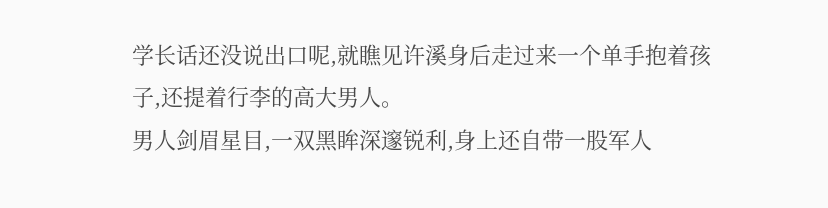学长话还没说出口呢,就瞧见许溪身后走过来一个单手抱着孩子,还提着行李的高大男人。
男人剑眉星目,一双黑眸深邃锐利,身上还自带一股军人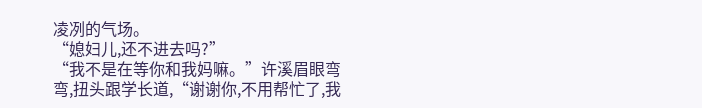凌冽的气场。
“媳妇儿,还不进去吗?”
“我不是在等你和我妈嘛。”许溪眉眼弯弯,扭头跟学长道,“谢谢你,不用帮忙了,我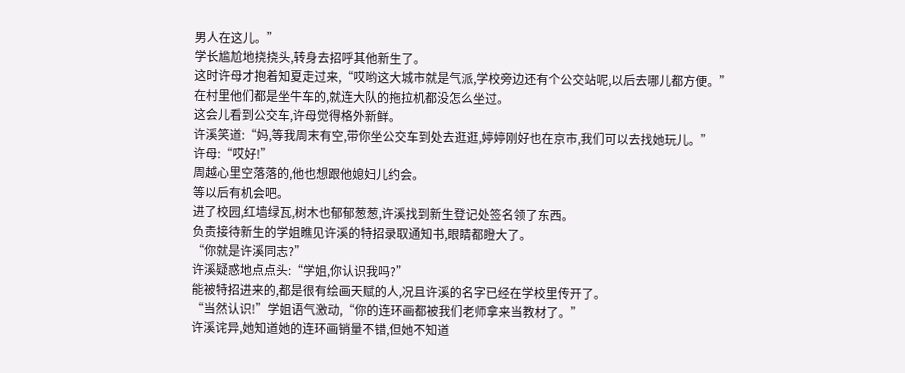男人在这儿。”
学长尴尬地挠挠头,转身去招呼其他新生了。
这时许母才抱着知夏走过来,“哎哟这大城市就是气派,学校旁边还有个公交站呢,以后去哪儿都方便。”
在村里他们都是坐牛车的,就连大队的拖拉机都没怎么坐过。
这会儿看到公交车,许母觉得格外新鲜。
许溪笑道:“妈,等我周末有空,带你坐公交车到处去逛逛,婷婷刚好也在京市,我们可以去找她玩儿。”
许母:“哎好!”
周越心里空落落的,他也想跟他媳妇儿约会。
等以后有机会吧。
进了校园,红墙绿瓦,树木也郁郁葱葱,许溪找到新生登记处签名领了东西。
负责接待新生的学姐瞧见许溪的特招录取通知书,眼睛都瞪大了。
“你就是许溪同志?”
许溪疑惑地点点头:“学姐,你认识我吗?”
能被特招进来的,都是很有绘画天赋的人,况且许溪的名字已经在学校里传开了。
“当然认识!”学姐语气激动,“你的连环画都被我们老师拿来当教材了。”
许溪诧异,她知道她的连环画销量不错,但她不知道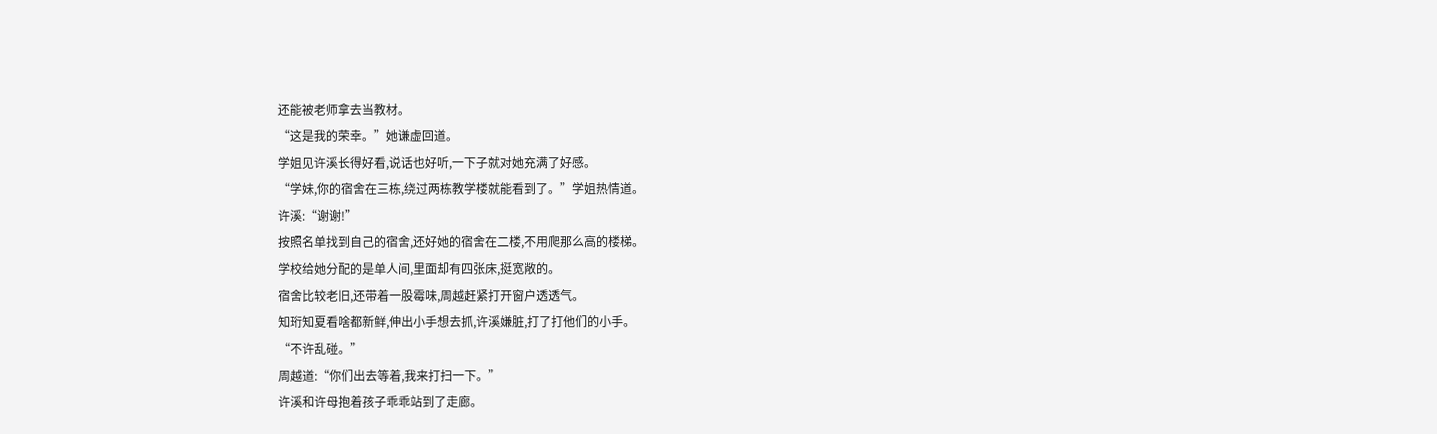还能被老师拿去当教材。
“这是我的荣幸。”她谦虚回道。
学姐见许溪长得好看,说话也好听,一下子就对她充满了好感。
“学妹,你的宿舍在三栋,绕过两栋教学楼就能看到了。”学姐热情道。
许溪:“谢谢!”
按照名单找到自己的宿舍,还好她的宿舍在二楼,不用爬那么高的楼梯。
学校给她分配的是单人间,里面却有四张床,挺宽敞的。
宿舍比较老旧,还带着一股霉味,周越赶紧打开窗户透透气。
知珩知夏看啥都新鲜,伸出小手想去抓,许溪嫌脏,打了打他们的小手。
“不许乱碰。”
周越道:“你们出去等着,我来打扫一下。”
许溪和许母抱着孩子乖乖站到了走廊。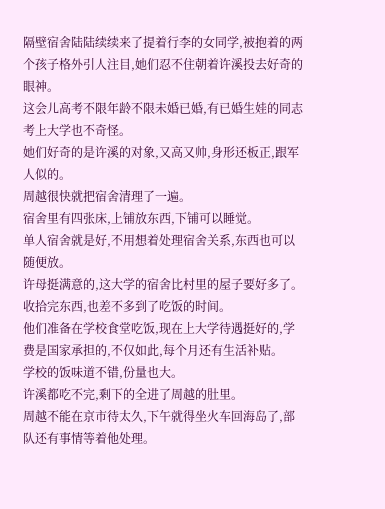隔壁宿舍陆陆续续来了提着行李的女同学,被抱着的两个孩子格外引人注目,她们忍不住朝着许溪投去好奇的眼神。
这会儿高考不限年龄不限未婚已婚,有已婚生娃的同志考上大学也不奇怪。
她们好奇的是许溪的对象,又高又帅,身形还板正,跟军人似的。
周越很快就把宿舍清理了一遍。
宿舍里有四张床,上铺放东西,下铺可以睡觉。
单人宿舍就是好,不用想着处理宿舍关系,东西也可以随便放。
许母挺满意的,这大学的宿舍比村里的屋子要好多了。
收拾完东西,也差不多到了吃饭的时间。
他们准备在学校食堂吃饭,现在上大学待遇挺好的,学费是国家承担的,不仅如此,每个月还有生活补贴。
学校的饭味道不错,份量也大。
许溪都吃不完,剩下的全进了周越的肚里。
周越不能在京市待太久,下午就得坐火车回海岛了,部队还有事情等着他处理。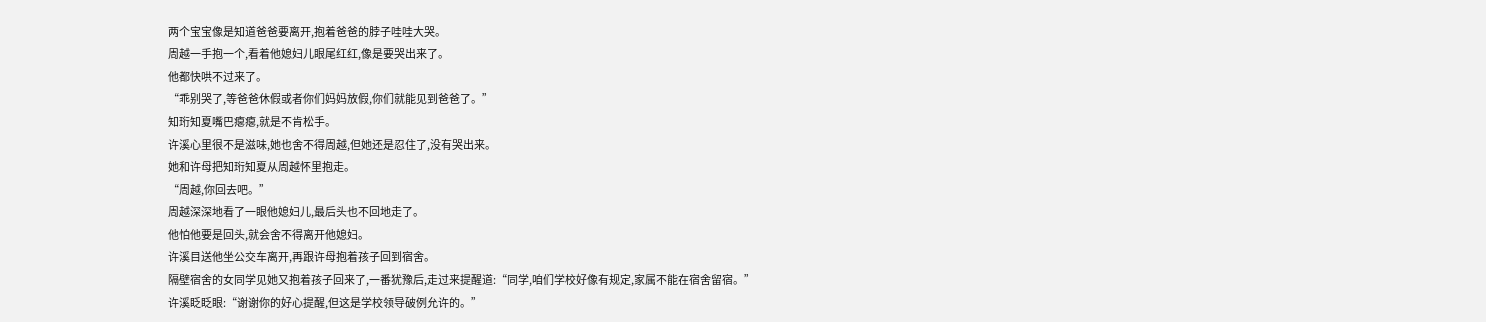两个宝宝像是知道爸爸要离开,抱着爸爸的脖子哇哇大哭。
周越一手抱一个,看着他媳妇儿眼尾红红,像是要哭出来了。
他都快哄不过来了。
“乖别哭了,等爸爸休假或者你们妈妈放假,你们就能见到爸爸了。”
知珩知夏嘴巴瘪瘪,就是不肯松手。
许溪心里很不是滋味,她也舍不得周越,但她还是忍住了,没有哭出来。
她和许母把知珩知夏从周越怀里抱走。
“周越,你回去吧。”
周越深深地看了一眼他媳妇儿,最后头也不回地走了。
他怕他要是回头,就会舍不得离开他媳妇。
许溪目送他坐公交车离开,再跟许母抱着孩子回到宿舍。
隔壁宿舍的女同学见她又抱着孩子回来了,一番犹豫后,走过来提醒道:“同学,咱们学校好像有规定,家属不能在宿舍留宿。”
许溪眨眨眼:“谢谢你的好心提醒,但这是学校领导破例允许的。”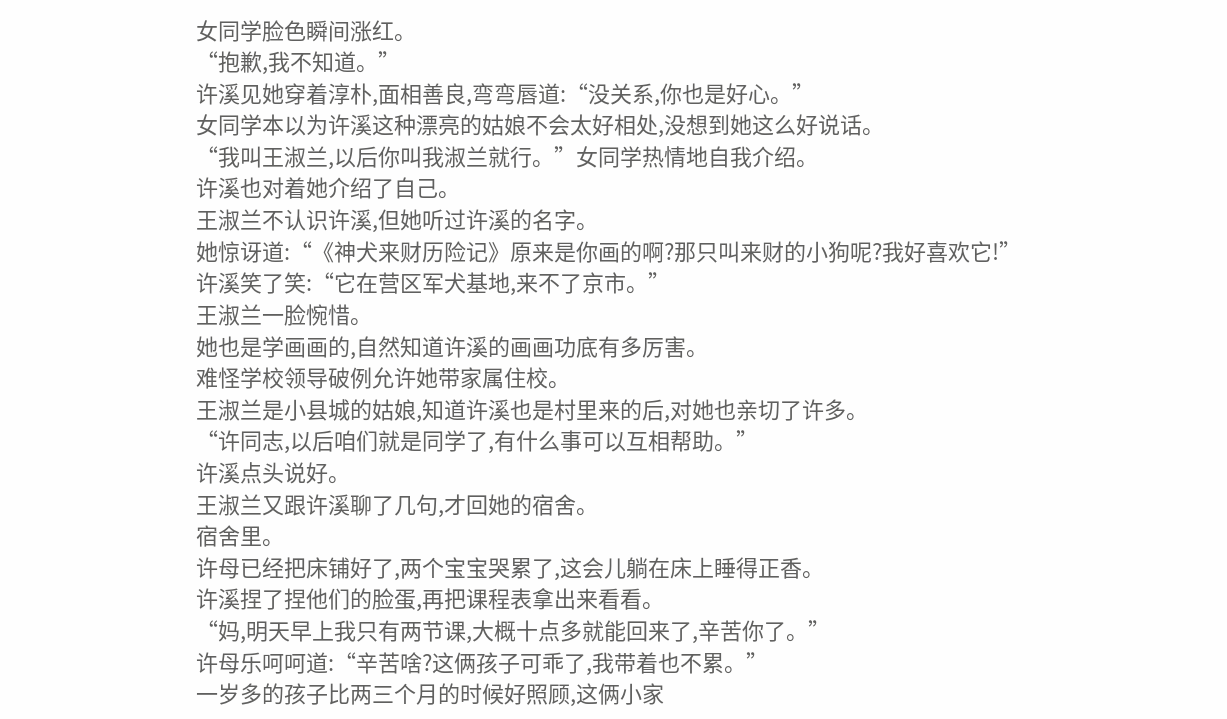女同学脸色瞬间涨红。
“抱歉,我不知道。”
许溪见她穿着淳朴,面相善良,弯弯唇道:“没关系,你也是好心。”
女同学本以为许溪这种漂亮的姑娘不会太好相处,没想到她这么好说话。
“我叫王淑兰,以后你叫我淑兰就行。”女同学热情地自我介绍。
许溪也对着她介绍了自己。
王淑兰不认识许溪,但她听过许溪的名字。
她惊讶道:“《神犬来财历险记》原来是你画的啊?那只叫来财的小狗呢?我好喜欢它!”
许溪笑了笑:“它在营区军犬基地,来不了京市。”
王淑兰一脸惋惜。
她也是学画画的,自然知道许溪的画画功底有多厉害。
难怪学校领导破例允许她带家属住校。
王淑兰是小县城的姑娘,知道许溪也是村里来的后,对她也亲切了许多。
“许同志,以后咱们就是同学了,有什么事可以互相帮助。”
许溪点头说好。
王淑兰又跟许溪聊了几句,才回她的宿舍。
宿舍里。
许母已经把床铺好了,两个宝宝哭累了,这会儿躺在床上睡得正香。
许溪捏了捏他们的脸蛋,再把课程表拿出来看看。
“妈,明天早上我只有两节课,大概十点多就能回来了,辛苦你了。”
许母乐呵呵道:“辛苦啥?这俩孩子可乖了,我带着也不累。”
一岁多的孩子比两三个月的时候好照顾,这俩小家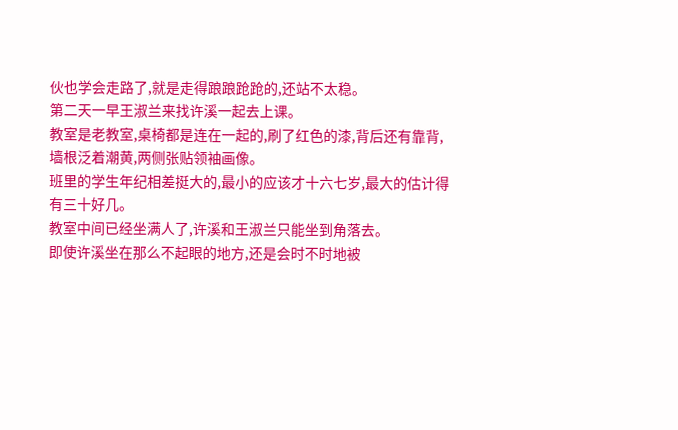伙也学会走路了,就是走得踉踉跄跄的,还站不太稳。
第二天一早王淑兰来找许溪一起去上课。
教室是老教室,桌椅都是连在一起的,刷了红色的漆,背后还有靠背,墙根泛着潮黄,两侧张贴领袖画像。
班里的学生年纪相差挺大的,最小的应该才十六七岁,最大的估计得有三十好几。
教室中间已经坐满人了,许溪和王淑兰只能坐到角落去。
即使许溪坐在那么不起眼的地方,还是会时不时地被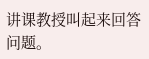讲课教授叫起来回答问题。